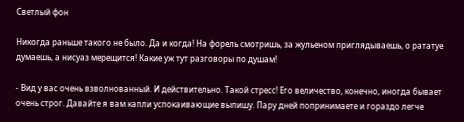Светлый фон

Никогда раньше такого не было. Да и когда! На форель смотришь, за жульеном приглядываешь, о рататуе думаешь, а нисуаз мерещится! Какие уж тут разговоры по душам!

- Вид у вас очень взволнованный. И действительно. Такой стресс! Его величество, конечно, иногда бывает очень строг. Давайте я вам капли успокаивающие выпишу. Пару дней попринимаете и гораздо легче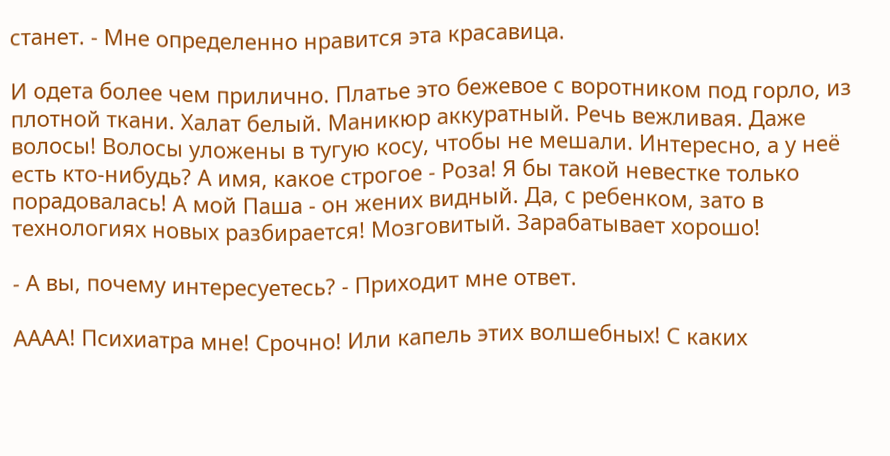станет. - Мне определенно нравится эта красавица.

И одета более чем прилично. Платье это бежевое с воротником под горло, из плотной ткани. Халат белый. Маникюр аккуратный. Речь вежливая. Даже волосы! Волосы уложены в тугую косу, чтобы не мешали. Интересно, а у неё есть кто-нибудь? А имя, какое строгое - Роза! Я бы такой невестке только порадовалась! А мой Паша - он жених видный. Да, с ребенком, зато в технологиях новых разбирается! Мозговитый. Зарабатывает хорошо!

- А вы, почему интересуетесь? - Приходит мне ответ.

АААА! Психиатра мне! Срочно! Или капель этих волшебных! С каких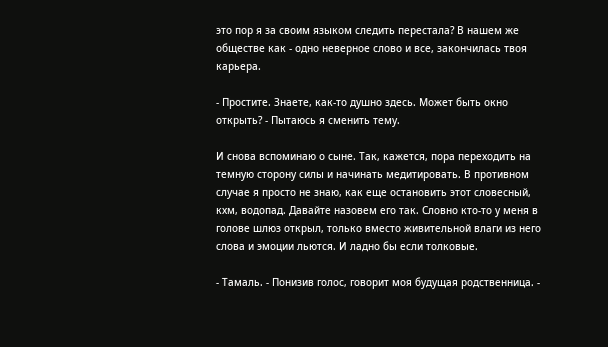это пор я за своим языком следить перестала? В нашем же обществе как - одно неверное слово и все, закончилась твоя карьера.

- Простите. Знаете, как-то душно здесь. Может быть окно открыть? - Пытаюсь я сменить тему.

И снова вспоминаю о сыне. Так, кажется, пора переходить на темную сторону силы и начинать медитировать. В противном случае я просто не знаю, как еще остановить этот словесный, кхм, водопад. Давайте назовем его так. Словно кто-то у меня в голове шлюз открыл, только вместо живительной влаги из него слова и эмоции льются. И ладно бы если толковые.

- Тамаль. - Понизив голос, говорит моя будущая родственница. -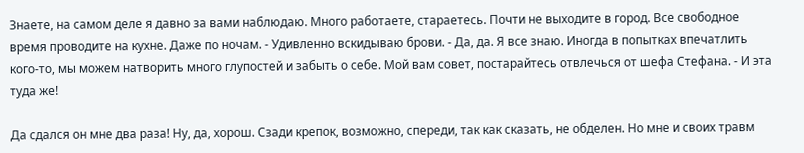Знаете, на самом деле я давно за вами наблюдаю. Много работаете, стараетесь. Почти не выходите в город. Все свободное время проводите на кухне. Даже по ночам. - Удивленно вскидываю брови. - Да, да. Я все знаю. Иногда в попытках впечатлить кого-то, мы можем натворить много глупостей и забыть о себе. Мой вам совет, постарайтесь отвлечься от шефа Стефана. - И эта туда же!

Да сдался он мне два раза! Ну, да, хорош. Сзади крепок, возможно, спереди, так как сказать, не обделен. Но мне и своих травм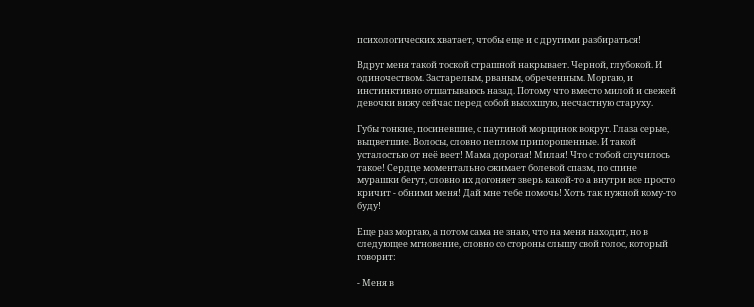психологических хватает, чтобы еще и с другими разбираться!

Вдруг меня такой тоской страшной накрывает. Черной, глубокой. И одиночеством. Застарелым, рваным, обреченным. Моргаю, и инстинктивно отшатываюсь назад. Потому что вместо милой и свежей девочки вижу сейчас перед собой высохшую, несчастную старуху.

Губы тонкие, посиневшие, с паутиной морщинок вокруг. Глаза серые, выцветшие. Волосы, словно пеплом припорошенные. И такой усталостью от неё веет! Мама дорогая! Милая! Что с тобой случилось такое! Сердце моментально сжимает болевой спазм, по спине мурашки бегут, словно их догоняет зверь какой-то а внутри все просто кричит - обними меня! Дай мне тебе помочь! Хоть так нужной кому-то буду!

Еще раз моргаю, а потом сама не знаю, что на меня находит, но в следующее мгновение, словно со стороны слышу свой голос, который говорит:

- Меня в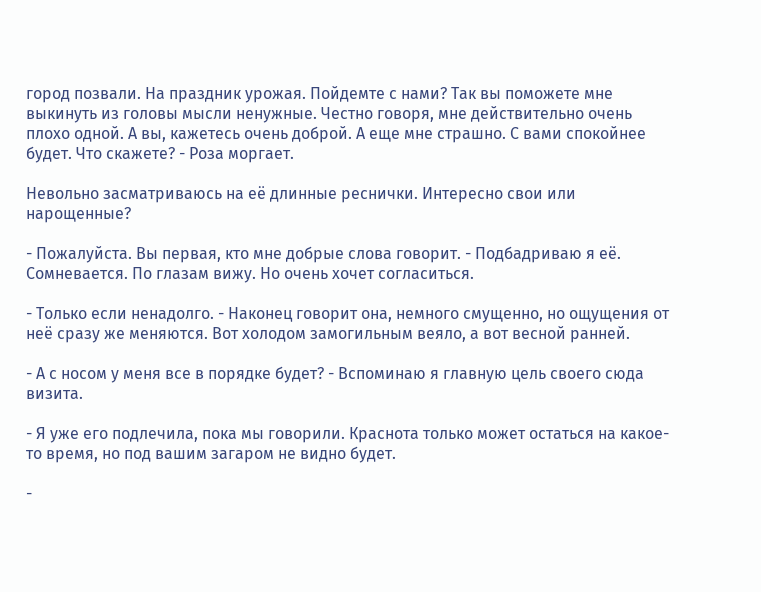город позвали. На праздник урожая. Пойдемте с нами? Так вы поможете мне выкинуть из головы мысли ненужные. Честно говоря, мне действительно очень плохо одной. А вы, кажетесь очень доброй. А еще мне страшно. С вами спокойнее будет. Что скажете? - Роза моргает.

Невольно засматриваюсь на её длинные реснички. Интересно свои или нарощенные?

- Пожалуйста. Вы первая, кто мне добрые слова говорит. - Подбадриваю я её. Сомневается. По глазам вижу. Но очень хочет согласиться.

- Только если ненадолго. - Наконец говорит она, немного смущенно, но ощущения от неё сразу же меняются. Вот холодом замогильным веяло, а вот весной ранней.

- А с носом у меня все в порядке будет? - Вспоминаю я главную цель своего сюда визита.

- Я уже его подлечила, пока мы говорили. Краснота только может остаться на какое-то время, но под вашим загаром не видно будет.

-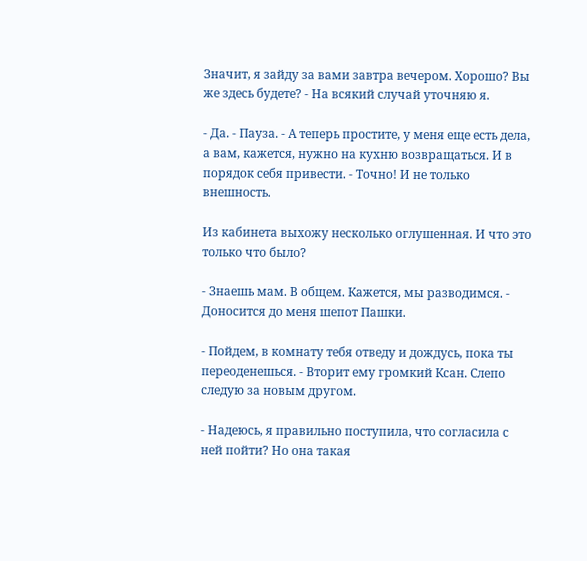Значит, я зайду за вами завтра вечером. Хорошо? Вы же здесь будете? - На всякий случай уточняю я.

- Да. - Пауза. - А теперь простите, у меня еще есть дела, а вам, кажется, нужно на кухню возвращаться. И в порядок себя привести. - Точно! И не только внешность.

Из кабинета выхожу несколько оглушенная. И что это только что было?

- Знаешь мам. В общем. Кажется, мы разводимся. - Доносится до меня шепот Пашки.

- Пойдем, в комнату тебя отведу и дождусь, пока ты переоденешься. - Вторит ему громкий Ксан. Слепо следую за новым другом.

- Надеюсь, я правильно поступила, что согласила с ней пойти? Но она такая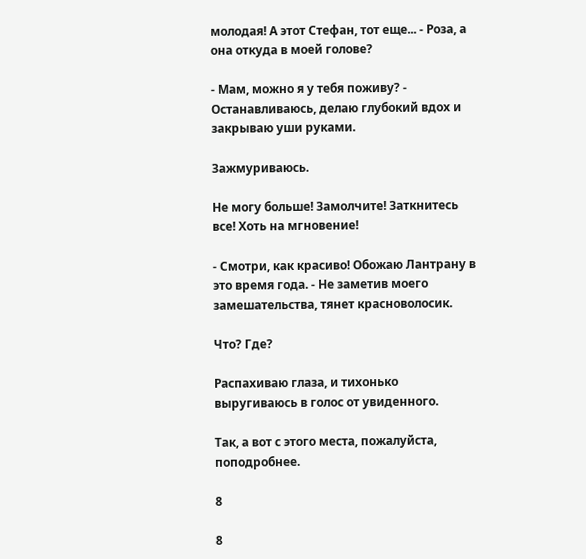молодая! А этот Стефан, тот еще... - Роза, а она откуда в моей голове?

- Мам, можно я у тебя поживу? - Останавливаюсь, делаю глубокий вдох и закрываю уши руками.

Зажмуриваюсь.

Не могу больше! Замолчите! Заткнитесь все! Хоть на мгновение!

- Смотри, как красиво! Обожаю Лантрану в это время года. - Не заметив моего замешательства, тянет красноволосик.

Что? Где?

Распахиваю глаза, и тихонько выругиваюсь в голос от увиденного.

Так, а вот с этого места, пожалуйста, поподробнее.

8

8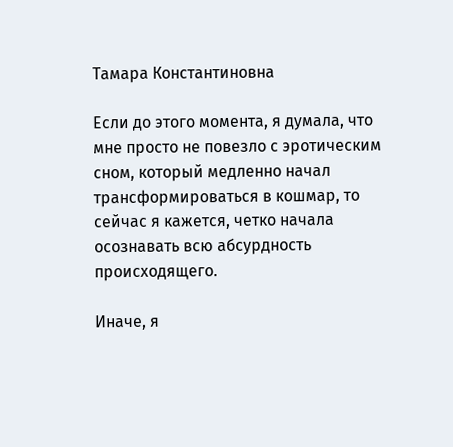Тамара Константиновна

Если до этого момента, я думала, что мне просто не повезло с эротическим сном, который медленно начал трансформироваться в кошмар, то сейчас я кажется, четко начала осознавать всю абсурдность происходящего.

Иначе, я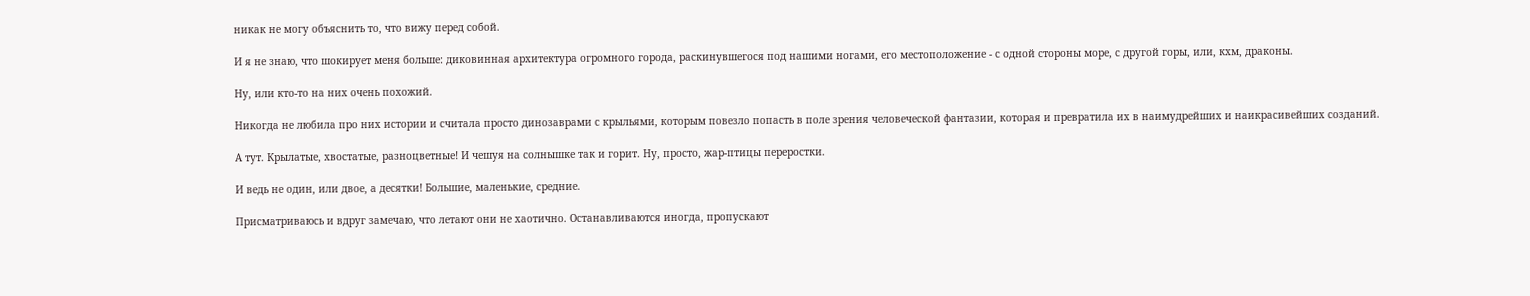никак не могу объяснить то, что вижу перед собой.

И я не знаю, что шокирует меня больше: диковинная архитектура огромного города, раскинувшегося под нашими ногами, его местоположение - с одной стороны море, с другой горы, или, кхм, драконы.

Ну, или кто-то на них очень похожий.

Никогда не любила про них истории и считала просто динозаврами с крыльями, которым повезло попасть в поле зрения человеческой фантазии, которая и превратила их в наимудрейших и наикрасивейших созданий.

А тут. Крылатые, хвостатые, разноцветные! И чешуя на солнышке так и горит. Ну, просто, жар-птицы переростки.

И ведь не один, или двое, а десятки! Большие, маленькие, средние.

Присматриваюсь и вдруг замечаю, что летают они не хаотично. Останавливаются иногда, пропускают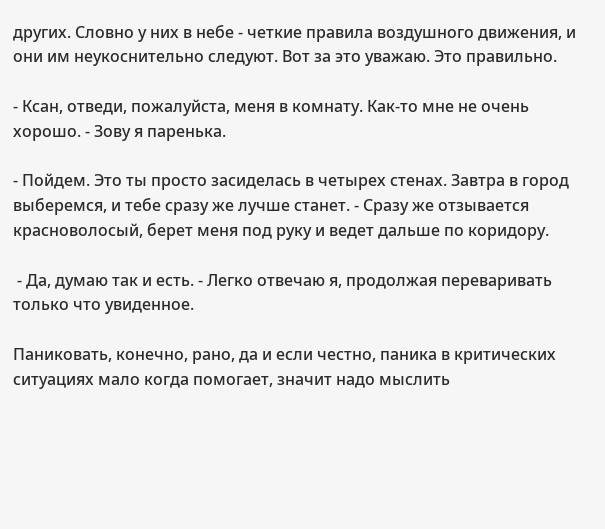других. Словно у них в небе - четкие правила воздушного движения, и они им неукоснительно следуют. Вот за это уважаю. Это правильно.

- Ксан, отведи, пожалуйста, меня в комнату. Как-то мне не очень хорошо. - Зову я паренька.

- Пойдем. Это ты просто засиделась в четырех стенах. Завтра в город выберемся, и тебе сразу же лучше станет. - Сразу же отзывается красноволосый, берет меня под руку и ведет дальше по коридору.

 - Да, думаю так и есть. - Легко отвечаю я, продолжая переваривать только что увиденное.

Паниковать, конечно, рано, да и если честно, паника в критических ситуациях мало когда помогает, значит надо мыслить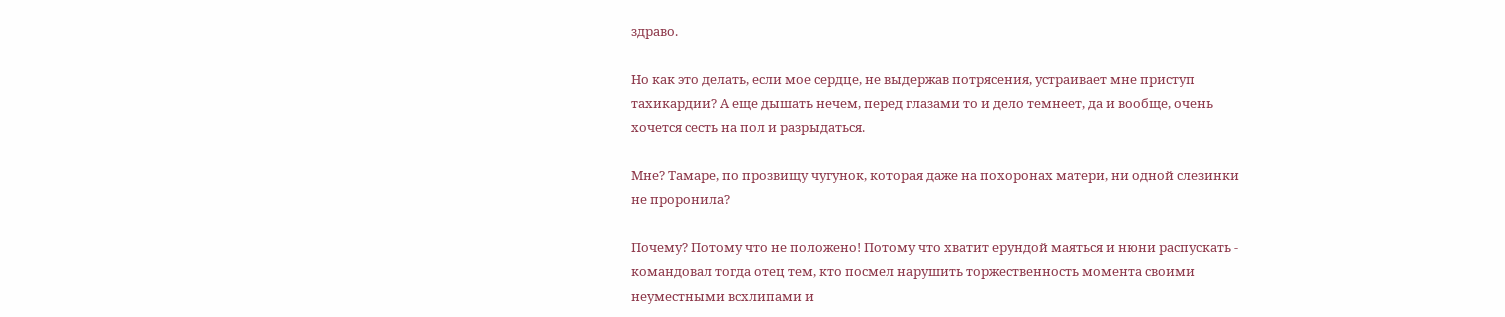здраво.

Но как это делать, если мое сердце, не выдержав потрясения, устраивает мне приступ тахикардии? А еще дышать нечем, перед глазами то и дело темнеет, да и вообще, очень хочется сесть на пол и разрыдаться.

Мне? Тамаре, по прозвищу чугунок, которая даже на похоронах матери, ни одной слезинки не проронила?

Почему? Потому что не положено! Потому что хватит ерундой маяться и нюни распускать - командовал тогда отец тем, кто посмел нарушить торжественность момента своими неуместными всхлипами и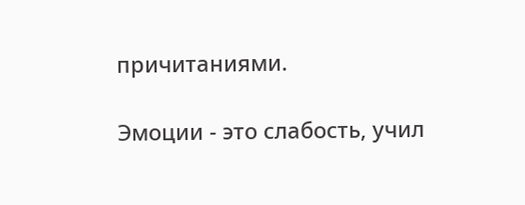причитаниями.

Эмоции - это слабость, учил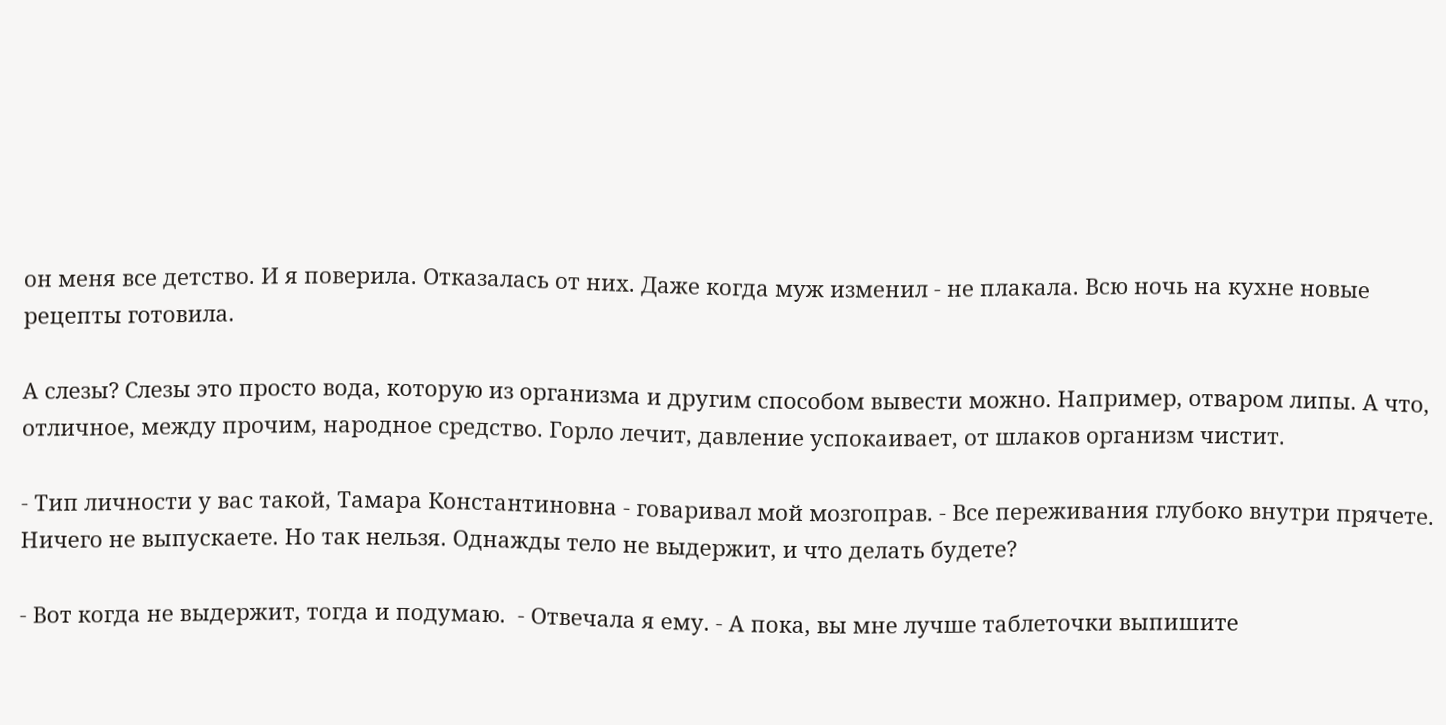он меня все детство. И я поверила. Отказалась от них. Даже когда муж изменил - не плакала. Всю ночь на кухне новые рецепты готовила.

А слезы? Слезы это просто вода, которую из организма и другим способом вывести можно. Например, отваром липы. А что, отличное, между прочим, народное средство. Горло лечит, давление успокаивает, от шлаков организм чистит.

- Тип личности у вас такой, Тамара Константиновна - говаривал мой мозгоправ. - Все переживания глубоко внутри прячете. Ничего не выпускаете. Но так нельзя. Однажды тело не выдержит, и что делать будете?

- Вот когда не выдержит, тогда и подумаю.  - Отвечала я ему. - А пока, вы мне лучше таблеточки выпишите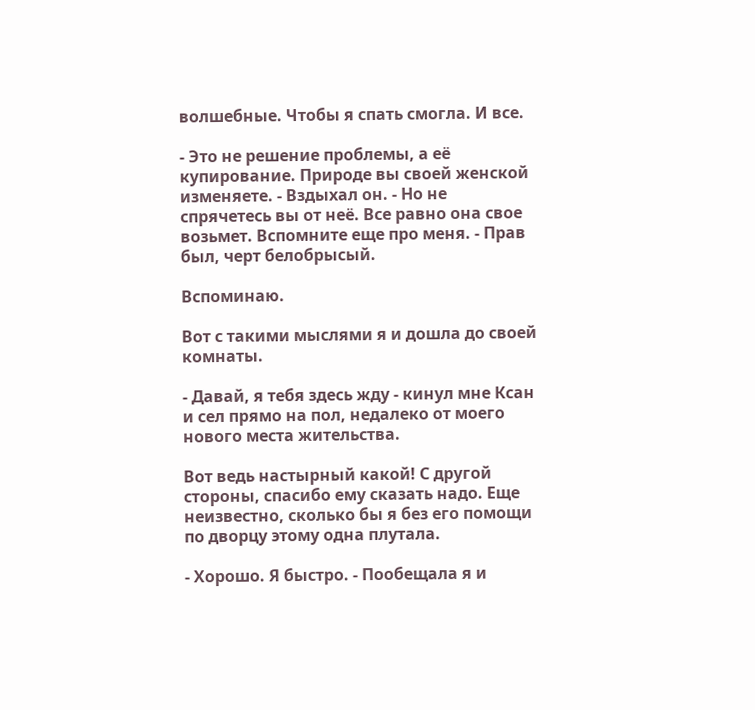волшебные. Чтобы я спать смогла. И все.

- Это не решение проблемы, а её купирование. Природе вы своей женской изменяете. - Вздыхал он. - Но не спрячетесь вы от неё. Все равно она свое возьмет. Вспомните еще про меня. - Прав был, черт белобрысый.

Вспоминаю.

Вот с такими мыслями я и дошла до своей комнаты.

- Давай, я тебя здесь жду - кинул мне Ксан и сел прямо на пол, недалеко от моего нового места жительства.

Вот ведь настырный какой! С другой стороны, спасибо ему сказать надо. Еще неизвестно, сколько бы я без его помощи по дворцу этому одна плутала.

- Хорошо. Я быстро. - Пообещала я и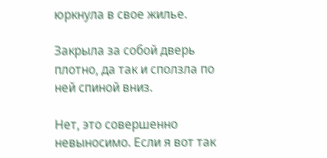юркнула в свое жилье.

Закрыла за собой дверь плотно, да так и сползла по ней спиной вниз.

Нет, это совершенно невыносимо. Если я вот так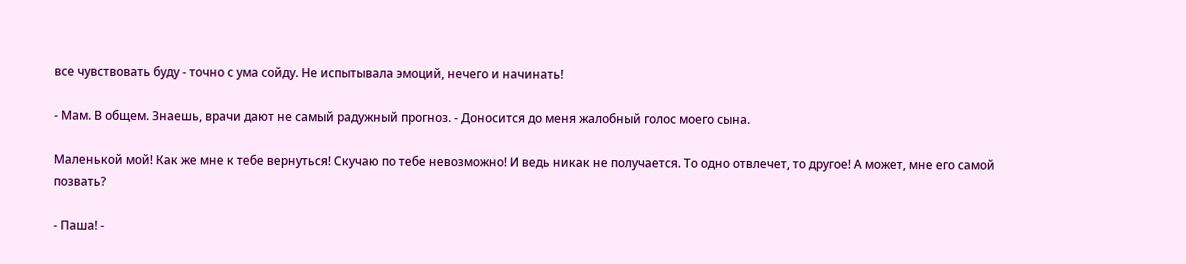все чувствовать буду - точно с ума сойду. Не испытывала эмоций, нечего и начинать!

- Мам. В общем. Знаешь, врачи дают не самый радужный прогноз. - Доносится до меня жалобный голос моего сына.

Маленькой мой! Как же мне к тебе вернуться! Скучаю по тебе невозможно! И ведь никак не получается. То одно отвлечет, то другое! А может, мне его самой позвать?

- Паша! -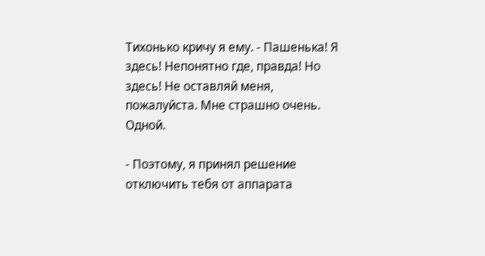Тихонько кричу я ему. - Пашенька! Я здесь! Непонятно где, правда! Но здесь! Не оставляй меня, пожалуйста. Мне страшно очень. Одной.

- Поэтому, я принял решение отключить тебя от аппарата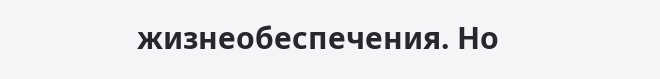жизнеобеспечения. Но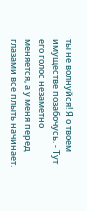ты не волнуйся! Я о твоем имуществе позабочусь. - Тут его голос незаметно меняется, а у меня перед глазами все плыть начинает.